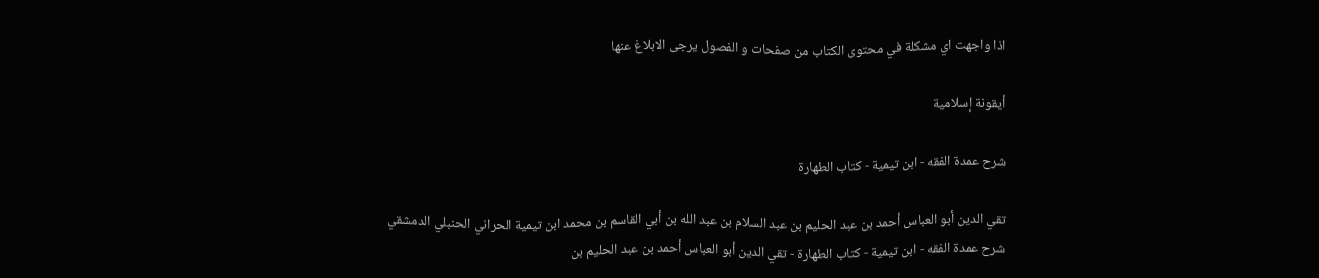اذا واجهت اي مشكلة في محتوى الكتاب من صفحات و الفصول يرجى الابلاغ عنها

أيقونة إسلامية

شرح عمدة الفقه - ابن تيمية - كتاب الطهارة

تقي الدين أبو العباس أحمد بن عبد الحليم بن عبد السلام بن عبد الله بن أبي القاسم بن محمد ابن تيمية الحراني الحنبلي الدمشقي
شرح عمدة الفقه - ابن تيمية - كتاب الطهارة - تقي الدين أبو العباس أحمد بن عبد الحليم بن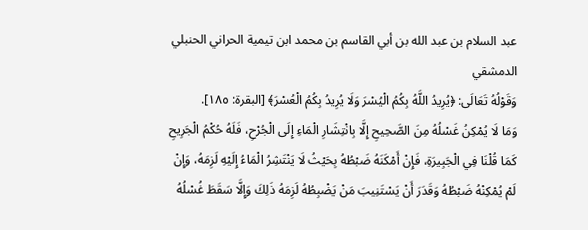عبد السلام بن عبد الله بن أبي القاسم بن محمد ابن تيمية الحراني الحنبلي الدمشقي
وَقَوْلُهُ تَعَالَى: ﴿يُرِيدُ اللَّهُ بِكُمُ الْيُسْرَ وَلَا يُرِيدُ بِكُمُ الْعُسْرَ﴾ [البقرة: ١٨٥].
وَمَا لَا يُمْكِنُ غَسْلُهُ مِنَ الصَّحِيحِ إِلَّا بِانْتِشَارِ الْمَاءِ إِلَى الْجُرْحِ، فَلَهُ حُكْمُ الْجَرِيحِ كَمَا قُلْنَا فِي الْجَبِيرَةِ، فَإِنْ أَمْكَنَهُ ضَبْطُهُ بِحَيْثُ لَا يَنْتَشِرُ الْمَاءُ إِلَيْهِ لَزِمَهُ، وَإِنْ لَمْ يُمْكِنْهُ ضَبْطُهُ وَقَدَرَ أَنْ يَسْتَنِيبَ مَنْ يَضْبِطُهُ لَزِمَهُ ذَلِكَ وَإِلَّا سَقَطَ غُسْلُهُ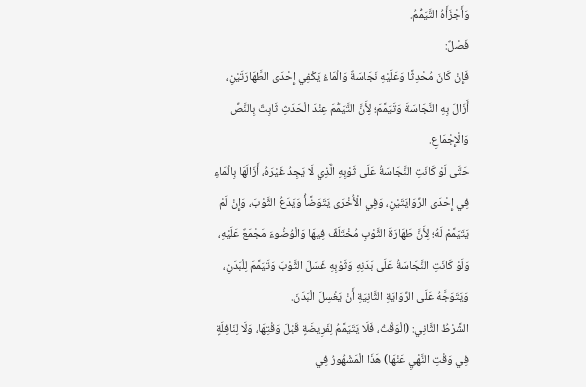وَأَجْزَأَهُ التَّيَمُّمُ.
فَصْلٌ:
فَإِنْ كَانَ مُحْدِثًا وَعَلَيْهِ نَجَاسَةٌ وَالْمَاءُ يَكْفِي إِحْدَى الطَّهَارَتَيْنِ، أَزَالَ بِهِ النَّجَاسَةَ وَتَيَمَّمَ؛ لِأَنَّ التَّيَمُّمَ عِنْدَ الْحَدَثِ ثَابِتٌ بِالنَّصِّ وَالْإِجْمَاعِ.
حَتَّى لَوْ كَانَتِ النَّجَاسَةُ عَلَى ثَوْبِهِ الَّذِي لَا يَجِدُ غَيْرَهُ، أَزَالَهَا بِالْمَاءِ فِي إِحْدَى الرِّوَايَتَيْنِ، وَفِي الْأُخْرَى يَتَوَضَّأُ وَيَدَعُ الثَّوْبَ، وَإِنْ لَمْ يَتَيَمَّمْ لَهُ؛ لِأَنَّ طَهَارَةَ الثَّوْبِ مُخْتَلَفٌ فِيهَا وَالْوُضُوءَ مَجْمَعٌ عَلَيْهِ، وَلَوْ كَانَتِ النَّجَاسَةُ عَلَى بَدَنِهِ وَثَوْبِهِ غَسَلَ الثَّوْبَ وَتَيَمَّمَ لِلْبَدَنِ، وَيَتَوَجَّهُ عَلَى الرِّوَايَةِ الثَّانِيَةِ أَنْ يَغْسِلَ الْبَدَنَ.
الشَّرْطُ الثَّانِي: (الْوَقْتُ، فَلَا يَتَيَمَّمُ لِفَرِيضَةٍ قَبْلَ وَقْتِهَا، وَلَا لِنَافِلَةٍ فِي وَقْتِ النَّهْيِ عَنْهَا) هَذَا الْمَشْهُورُ فِي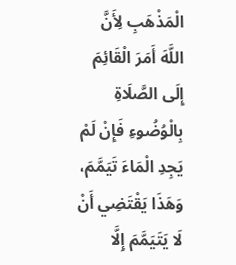الْمَذْهَبِ لِأَنَّ اللَّهَ أَمَرَ الْقَائِمَ إِلَى الصَّلَاةِ بِالْوُضُوءِ فَإِنْ لَمْ يَجِدِ الْمَاءَ تَيَمَّمَ، وَهَذَا يَقْتَضِي أَنْ لَا يَتَيَمَّمَ إِلَّا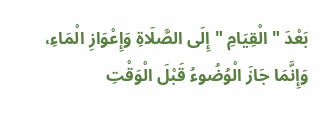بَعْدَ " الْقِيَامِ " إِلَى الصَّلَاةِ وَإِعْوَازِ الْمَاءِ، وَإِنَّمَا جَازَ الْوُضُوءُ قَبْلَ الْوَقْتِ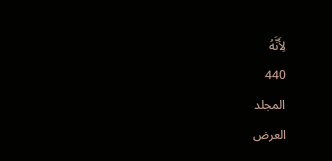لِأَنَّهُ
440
المجلد
العرض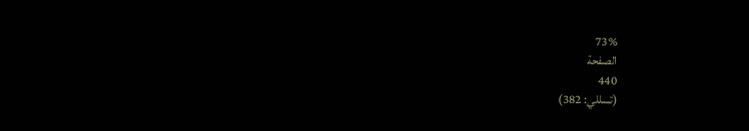73%
الصفحة
440
(تسللي: 382)